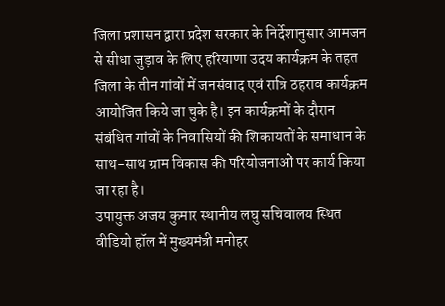जिला प्रशासन द्वारा प्रदेश सरकार के निर्देशानुसार आमजन से सीधा जुड़ाव के लिए हरियाणा उदय कार्यक्रम के तहत जिला के तीन गांवों में जनसंवाद एवं रात्रि ठहराव कार्यक्रम आयोजित किये जा चुके है। इन कार्यक्रमों के दौरान संबंधित गांवों के निवासियों की शिकायतों के समाधान के साथ-साथ ग्राम विकास की परियोजनाओं पर कार्य किया जा रहा है।
उपायुक्त अजय कुमार स्थानीय लघु सचिवालय स्थित वीडियो हॉल में मुख्यमंत्री मनोहर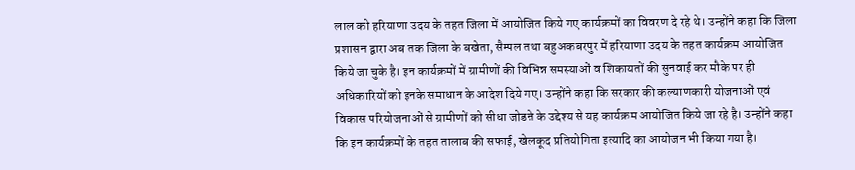लाल को हरियाणा उदय के तहत जिला में आयोजित किये गए कार्यक्रमों का विवरण दे रहे थे। उन्होंने कहा कि जिला प्रशासन द्वारा अब तक जिला के बखेता, सैम्पल तथा बहुअकबरपुर में हरियाणा उदय के तहत कार्यक्रम आयोजित किये जा चुके है। इन कार्यक्रमों में ग्रामीणों की विभिन्न समस्याओं व शिकायतों की सुनवाई कर मौके पर ही अधिकारियों को इनके समाधान के आदेश दिये गए। उन्होंने कहा कि सरकार की कल्याणकारी योजनाओं एवं विकास परियोजनाओं से ग्रामीणों को सीधा जोडऩे के उद्देश्य से यह कार्यक्रम आयोजित किये जा रहे है। उन्होंने कहा कि इन कार्यक्रमों के तहत तालाब की सफाई, खेलकूद प्रतियोगिता इत्यादि का आयोजन भी किया गया है।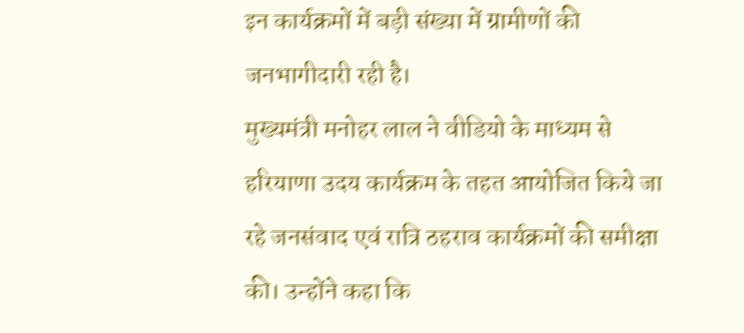इन कार्यक्रमों में बड़ी संख्या में ग्रामीणों की जनभागीदारी रही है।
मुख्यमंत्री मनोहर लाल ने वीडियो के माध्यम से हरियाणा उदय कार्यक्रम के तहत आयोजित किये जा रहे जनसंवाद एवं रात्रि ठहराव कार्यक्रमों की समीक्षा की। उन्होंने कहा कि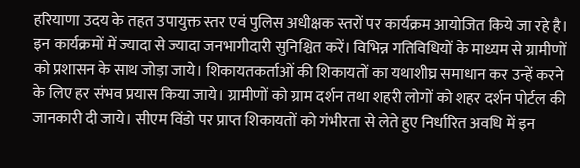हरियाणा उदय के तहत उपायुक्त स्तर एवं पुलिस अधीक्षक स्तरों पर कार्यक्रम आयोजित किये जा रहे है। इन कार्यक्रमों में ज्यादा से ज्यादा जनभागीदारी सुनिश्चित करें। विभिन्न गतिविधियों के माध्यम से ग्रामीणों को प्रशासन के साथ जोड़ा जाये। शिकायतकर्ताओं की शिकायतों का यथाशीघ्र समाधान कर उन्हें करने के लिए हर संभव प्रयास किया जाये। ग्रामीणों को ग्राम दर्शन तथा शहरी लोगों को शहर दर्शन पोर्टल की जानकारी दी जाये। सीएम विंडो पर प्राप्त शिकायतों को गंभीरता से लेते हुए निर्धारित अवधि में इन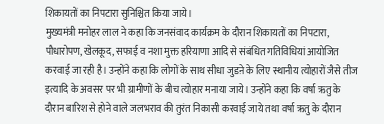शिकायतों का निपटारा सुनिश्चित किया जाये।
मुख्यमंत्री मनोहर लाल ने कहा कि जनसंवाद कार्यक्रम के दौरान शिकायतों का निपटारा, पौधारोपण, खेलकूद, सफाई व नशा मुक्त हरियाणा आदि से संबंधित गतिविधियां आयोजित करवाई जा रही है। उन्होंने कहा कि लोगों के साथ सीधा जुडऩे के लिए स्थानीय त्योहारों जैसे तीज इत्यादि के अवसर पर भी ग्रामीणों के बीच त्योहार मनाया जाये। उन्होंने कहा कि वर्षा ऋतु के दौरान बारिश से होने वाले जलभराव की तुरंत निकासी करवाई जाये तथा वर्षा ऋतु के दौरान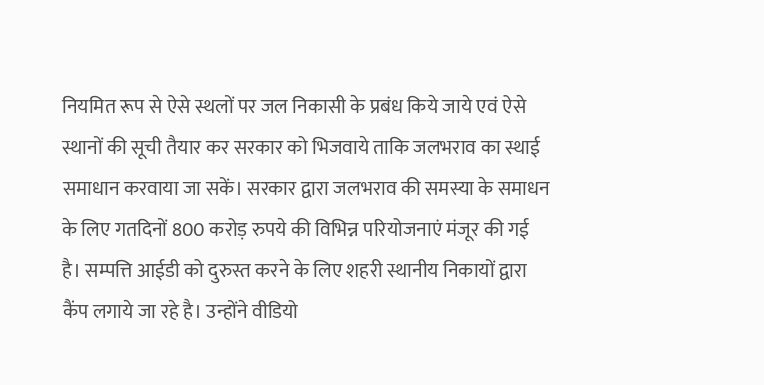नियमित रूप से ऐसे स्थलों पर जल निकासी के प्रबंध किये जाये एवं ऐसे स्थानों की सूची तैयार कर सरकार को भिजवाये ताकि जलभराव का स्थाई समाधान करवाया जा सकें। सरकार द्वारा जलभराव की समस्या के समाधन के लिए गतदिनों 800 करोड़ रुपये की विभिन्न परियोजनाएं मंजूर की गई है। सम्पत्ति आईडी को दुरुस्त करने के लिए शहरी स्थानीय निकायों द्वारा कैंप लगाये जा रहे है। उन्होंने वीडियो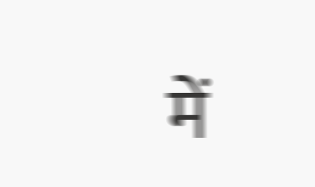में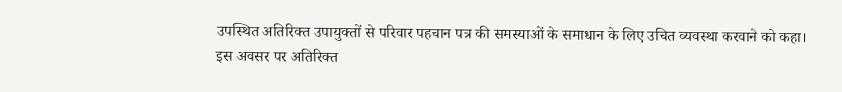उपस्थित अतिरिक्त उपायुक्तों से परिवार पहचान पत्र की समस्याओं के समाधान के लिए उचित व्यवस्था करवाने को कहा।
इस अवसर पर अतिरिक्त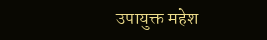उपायुक्त महेश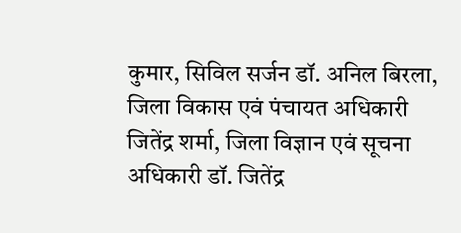कुमार, सिविल सर्जन डॉ. अनिल बिरला, जिला विकास एवं पंचायत अधिकारी जितेंद्र शर्मा, जिला विज्ञान एवं सूचना अधिकारी डॉ. जितेंद्र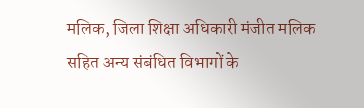मलिक, जिला शिक्षा अधिकारी मंजीत मलिक सहित अन्य संबंधित विभागों के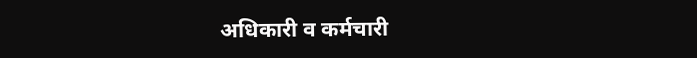अधिकारी व कर्मचारी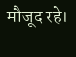मौजूद रहे।